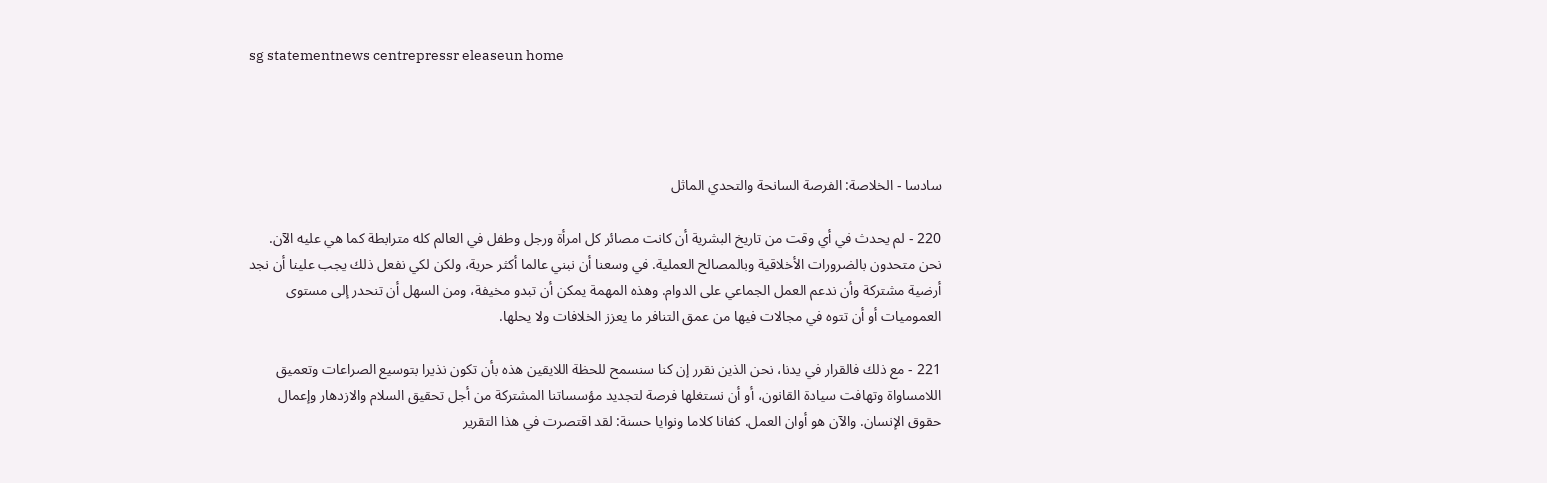sg statementnews centrepressr eleaseun home




سادسا - الخلاصة: الفرصة السانحة والتحدي الماثل

220 - لم يحدث في أي وقت من تاريخ البشرية أن كانت مصائر كل امرأة ورجل وطفل في العالم كله مترابطة كما هي عليه الآن. نحن متحدون بالضرورات الأخلاقية وبالمصالح العملية. في وسعنا أن نبني عالما أكثر حرية، ولكن لكي نفعل ذلك يجب علينا أن نجد أرضية مشتركة وأن ندعم العمل الجماعي على الدوام. وهذه المهمة يمكن أن تبدو مخيفة، ومن السهل أن تنحدر إلى مستوى العموميات أو أن تتوه في مجالات فيها من عمق التنافر ما يعزز الخلافات ولا يحلها.

221 - مع ذلك فالقرار في يدنا، نحن الذين نقرر إن كنا سنسمح للحظة اللايقين هذه بأن تكون نذيرا بتوسيع الصراعات وتعميق اللامساواة وتهافت سيادة القانون، أو أن نستغلها فرصة لتجديد مؤسساتنا المشتركة من أجل تحقيق السلام والازدهار وإعمال حقوق الإنسان. والآن هو أوان العمل. كفانا كلاما ونوايا حسنة: لقد اقتصرت في هذا التقرير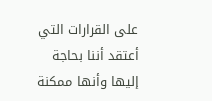على القرارات التي أعتقد أننا بحاجة إليها وأنها ممكنة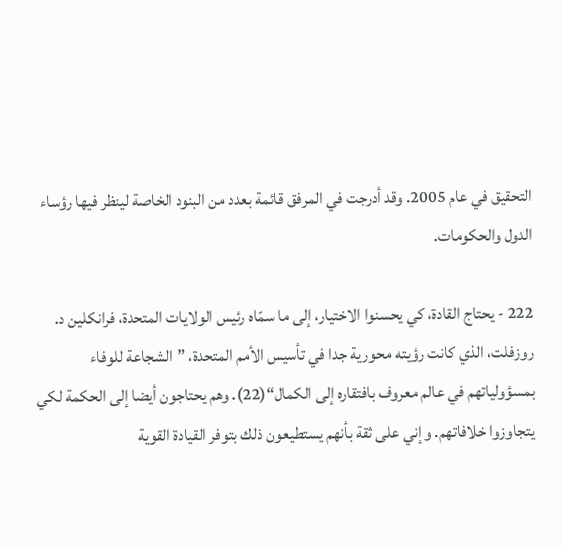التحقيق في عام 2005. وقد أدرجت في المرفق قائمة بعدد من البنود الخاصة لينظر فيها رؤساء الدول والحكومات.

222 - يحتاج القادة، كي يحسنوا الاختيار، إلى ما سمّاه رئيس الولايات المتحدة، فرانكلين د. روزفلت، الذي كانت رؤيته محورية جدا في تأسيس الأمم المتحدة، ”الشجاعة للوفاء بمسؤولياتهم في عالم معروف بافتقاره إلى الكمال“(22). وهم يحتاجون أيضا إلى الحكمة لكي يتجاوزوا خلافاتهم. وإني على ثقة بأنهم يستطيعون ذلك بتوفر القيادة القوية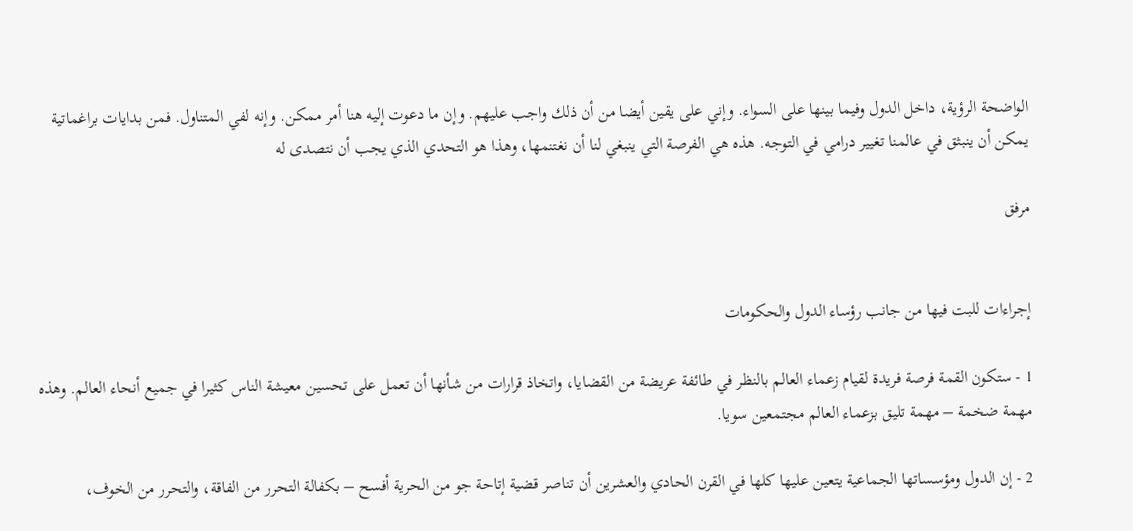الواضحة الرؤية، داخل الدول وفيما بينها على السواء. وإني على يقين أيضا من أن ذلك واجب عليهم. وإن ما دعوت إليه هنا أمر ممكن. وإنه لفي المتناول. فمن بدايات براغماتية يمكن أن ينبثق في عالمنا تغيير درامي في التوجه. هذه هي الفرصة التي ينبغي لنا أن نغتنمها، وهذا هو التحدي الذي يجب أن نتصدى له

مرفق


إجراءات للبت فيها من جانب رؤساء الدول والحكومات

1 - ستكون القمة فرصة فريدة لقيام زعماء العالم بالنظر في طائفة عريضة من القضايا، واتخاذ قرارات من شأنها أن تعمل على تحسين معيشة الناس كثيرا في جميع أنحاء العالم. وهذه مهمة ضخمة – مهمة تليق بزعماء العالم مجتمعين سويا.

2 - إن الدول ومؤسساتها الجماعية يتعين عليها كلها في القرن الحادي والعشرين أن تناصر قضية إتاحة جو من الحرية أفسح – بكفالة التحرر من الفاقة، والتحرر من الخوف،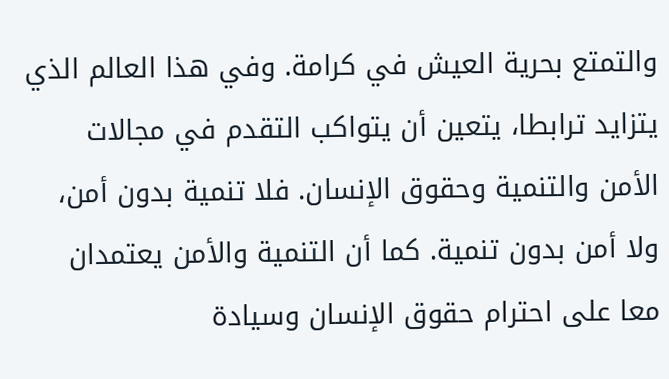والتمتع بحرية العيش في كرامة. وفي هذا العالم الذي يتزايد ترابطا، يتعين أن يتواكب التقدم في مجالات الأمن والتنمية وحقوق الإنسان. فلا تنمية بدون أمن، ولا أمن بدون تنمية. كما أن التنمية والأمن يعتمدان معا على احترام حقوق الإنسان وسيادة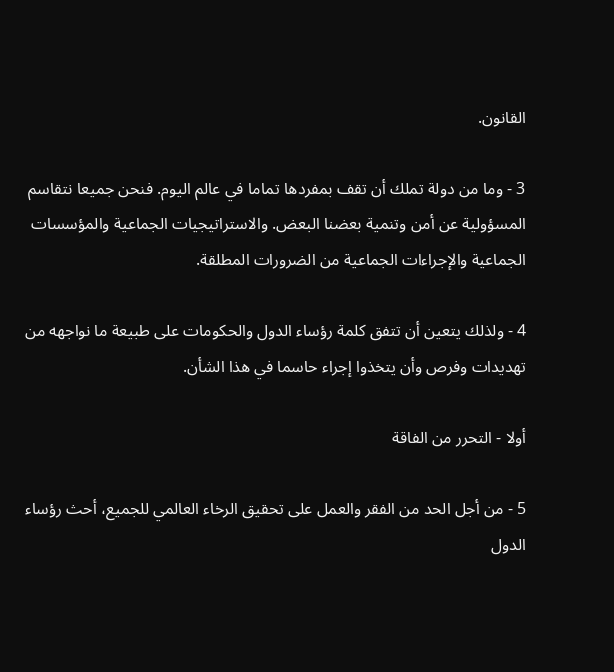القانون.

3 - وما من دولة تملك أن تقف بمفردها تماما في عالم اليوم. فنحن جميعا نتقاسم المسؤولية عن أمن وتنمية بعضنا البعض. والاستراتيجيات الجماعية والمؤسسات الجماعية والإجراءات الجماعية من الضرورات المطلقة.

4 - ولذلك يتعين أن تتفق كلمة رؤساء الدول والحكومات على طبيعة ما نواجهه من تهديدات وفرص وأن يتخذوا إجراء حاسما في هذا الشأن.

أولا - التحرر من الفاقة

5 - من أجل الحد من الفقر والعمل على تحقيق الرخاء العالمي للجميع، أحث رؤساء الدول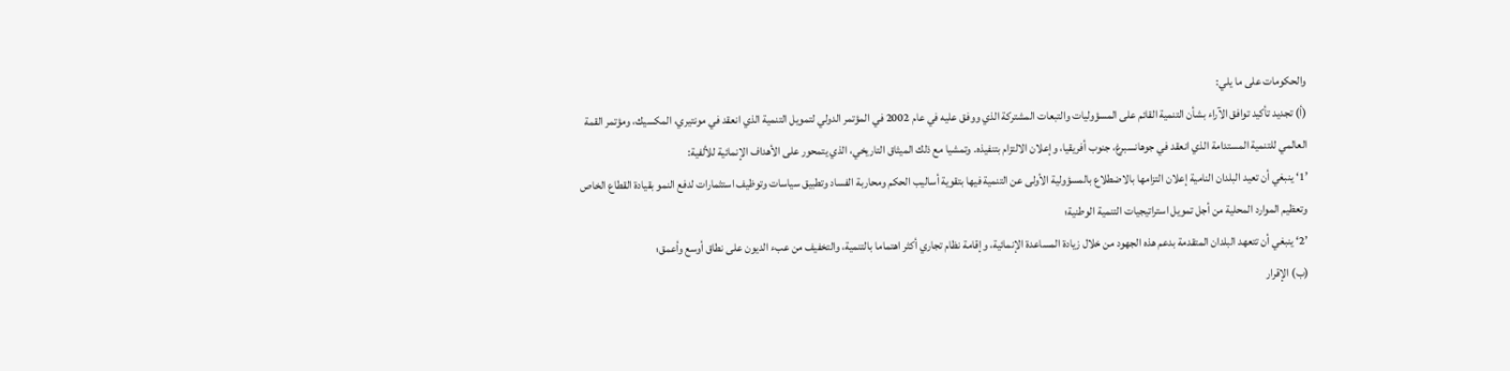والحكومات على ما يلي:
(أ) تجديد تأكيد توافق الآراء بشأن التنمية القائم على المسؤوليات والتبعات المشتركة الذي ووفق عليه في عام 2002 في المؤتمر الدولي لتمويل التنمية الذي انعقد في مونتيري، المكسيك، ومؤتمر القمة العالمي للتنمية المستدامة الذي انعقد في جوهانسبرغ، جنوب أفريقيا، وإعلان الالتزام بتنفيذه. وتمشيا مع ذلك الميثاق التاريخي، الذي يتمحور على الأهداف الإنمائية للألفية:
’1‘ ينبغي أن تعيد البلدان النامية إعلان التزامها بالاضطلاع بالمسؤولية الأولى عن التنمية فيها بتقوية أساليب الحكم ومحاربة الفساد وتطبيق سياسات وتوظيف استثمارات لدفع النمو بقيادة القطاع الخاص وتعظيم الموارد المحلية من أجل تمويل استراتيجيات التنمية الوطنية؛
’2‘ ينبغي أن تتعهد البلدان المتقدمة بدعم هذه الجهود من خلال زيادة المساعدة الإنمائية، وإقامة نظام تجاري أكثر اهتماما بالتنمية، والتخفيف من عبء الديون على نطاق أوسع وأعمق؛
(ب) الإقرار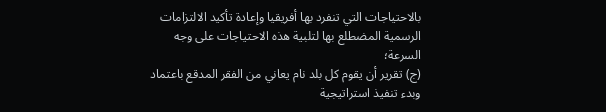بالاحتياجات التي تنفرد بها أفريقيا وإعادة تأكيد الالتزامات الرسمية المضطلع بها لتلبية هذه الاحتياجات على وجه السرعة؛
(ج) تقرير أن يقوم كل بلد نام يعاني من الفقر المدقع باعتماد وبدء تنفيذ استراتيجية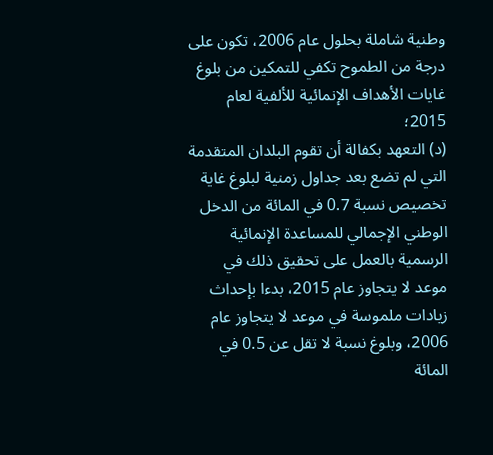وطنية شاملة بحلول عام 2006، تكون على درجة من الطموح تكفي للتمكين من بلوغ غايات الأهداف الإنمائية للألفية لعام 2015؛
(د) التعهد بكفالة أن تقوم البلدان المتقدمة التي لم تضع بعد جداول زمنية لبلوغ غاية تخصيص نسبة 0.7 في المائة من الدخل الوطني الإجمالي للمساعدة الإنمائية الرسمية بالعمل على تحقيق ذلك في موعد لا يتجاوز عام 2015، بدءا بإحداث زيادات ملموسة في موعد لا يتجاوز عام 2006، وبلوغ نسبة لا تقل عن 0.5 في المائة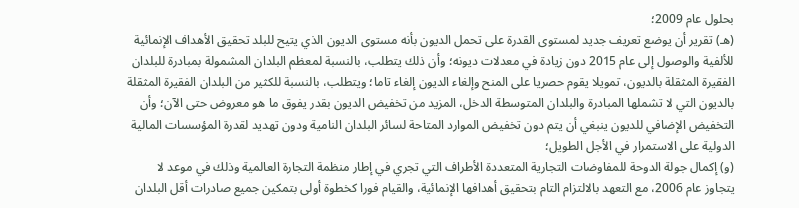بحلول عام 2009؛
(هـ) تقرير أن يوضع تعريف جديد لمستوى القدرة على تحمل الديون بأنه مستوى الديون الذي يتيح للبلد تحقيق الأهداف الإنمائية للألفية والوصول إلى عام 2015 دون زيادة في معدلات ديونه؛ وأن ذلك يتطلب، بالنسبة لمعظم البلدان المشمولة بمبادرة للبلدان الفقيرة المثقلة بالديون، تمويلا يقوم حصريا على المنح وإلغاء الديون إلغاء تاما؛ ويتطلب، بالنسبة للكثير من البلدان الفقيرة المثقلة بالديون التي لا تشملها المبادرة والبلدان المتوسطة الدخل، المزيد من تخفيض الديون بقدر يفوق ما هو معروض حتى الآن؛ وأن التخفيض الإضافي للديون ينبغي أن يتم دون تخفيض الموارد المتاحة لسائر البلدان النامية ودون تهديد لقدرة المؤسسات المالية الدولية على الاستمرار في الأجل الطويل؛
(و) إكمال جولة الدوحة للمفاوضات التجارية المتعددة الأطراف التي تجري في إطار منظمة التجارة العالمية وذلك في موعد لا يتجاوز عام 2006، مع التعهد بالالتزام التام بتحقيق أهدافها الإنمائية، والقيام فورا كخطوة أولى بتمكين جميع صادرات أقل البلدان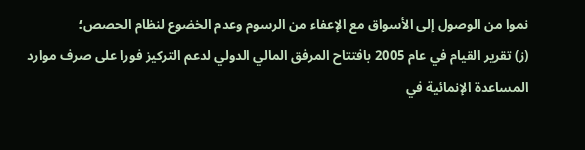نموا من الوصول إلى الأسواق مع الإعفاء من الرسوم وعدم الخضوع لنظام الحصص؛
(ز) تقرير القيام في عام 2005 بافتتاح المرفق المالي الدولي لدعم التركيز فورا على صرف موارد المساعدة الإنمائية في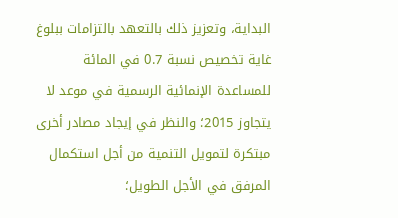البداية، وتعزيز ذلك بالتعهد بالتزامات ببلوغ غاية تخصيص نسبة 0.7 في المائة للمساعدة الإنمائية الرسمية في موعد لا يتجاوز 2015؛ والنظر في إيجاد مصادر أخرى مبتكرة لتمويل التنمية من أجل استكمال المرفق في الأجل الطويل؛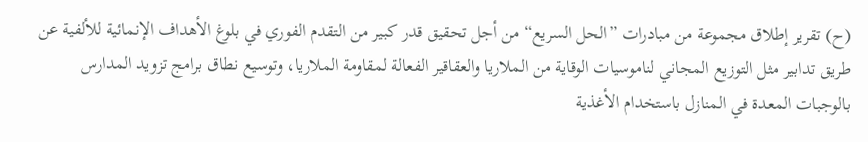(ح) تقرير إطلاق مجموعة من مبادرات ”الحل السريع“ من أجل تحقيق قدر كبير من التقدم الفوري في بلوغ الأهداف الإنمائية للألفية عن طريق تدابير مثل التوزيع المجاني لناموسيات الوقاية من الملاريا والعقاقير الفعالة لمقاومة الملاريا، وتوسيع نطاق برامج تزويد المدارس بالوجبات المعدة في المنازل باستخدام الأغذية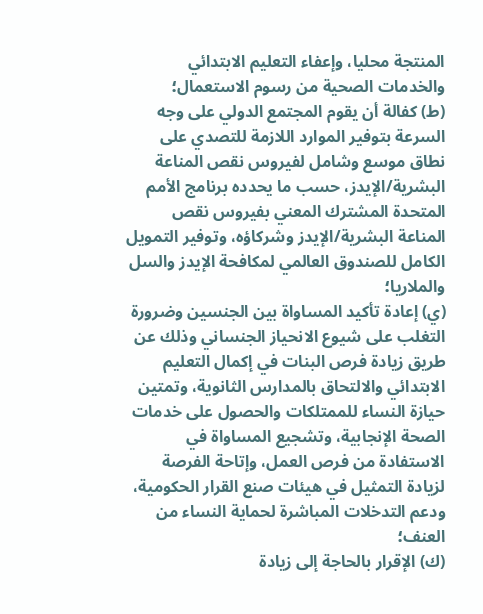المنتجة محليا، وإعفاء التعليم الابتدائي والخدمات الصحية من رسوم الاستعمال؛
(ط) كفالة أن يقوم المجتمع الدولي على وجه السرعة بتوفير الموارد اللازمة للتصدي على نطاق موسع وشامل لفيروس نقص المناعة البشرية/الإيدز، حسب ما يحدده برنامج الأمم المتحدة المشترك المعني بفيروس نقص المناعة البشرية/الإيدز وشركاؤه، وتوفير التمويل الكامل للصندوق العالمي لمكافحة الإيدز والسل والملاريا؛
(ي) إعادة تأكيد المساواة بين الجنسين وضرورة التغلب على شيوع الانحياز الجنساني وذلك عن طريق زيادة فرص البنات في إكمال التعليم الابتدائي والالتحاق بالمدارس الثانوية، وتمتين حيازة النساء للممتلكات والحصول على خدمات الصحة الإنجابية، وتشجيع المساواة في الاستفادة من فرص العمل، وإتاحة الفرصة لزيادة التمثيل في هيئات صنع القرار الحكومية، ودعم التدخلات المباشرة لحماية النساء من العنف؛
(ك) الإقرار بالحاجة إلى زيادة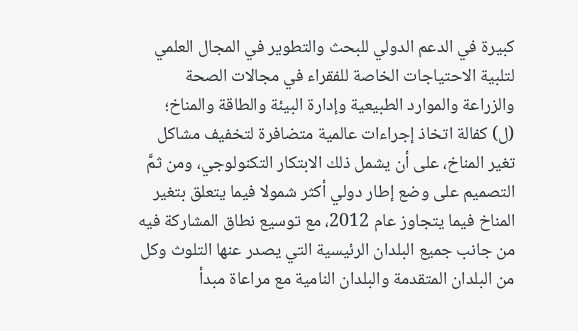كبيرة في الدعم الدولي للبحث والتطوير في المجال العلمي لتلبية الاحتياجات الخاصة للفقراء في مجالات الصحة والزراعة والموارد الطبيعية وإدارة البيئة والطاقة والمناخ؛
(ل) كفالة اتخاذ إجراءات عالمية متضافرة لتخفيف مشاكل تغير المناخ، على أن يشمل ذلك الابتكار التكنولوجي، ومن ثمَّ التصميم على وضع إطار دولي أكثر شمولا فيما يتعلق بتغير المناخ فيما يتجاوز عام 2012، مع توسيع نطاق المشاركة فيه من جانب جميع البلدان الرئيسية التي يصدر عنها التلوث وكل من البلدان المتقدمة والبلدان النامية مع مراعاة مبدأ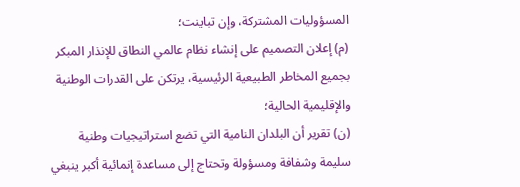المسؤوليات المشتركة، وإن تباينت؛
(م) إعلان التصميم على إنشاء نظام عالمي النطاق للإنذار المبكر بجميع المخاطر الطبيعية الرئيسية، يرتكن على القدرات الوطنية والإقليمية الحالية؛
(ن) تقرير أن البلدان النامية التي تضع استراتيجيات وطنية سليمة وشفافة ومسؤولة وتحتاج إلى مساعدة إنمائية أكبر ينبغي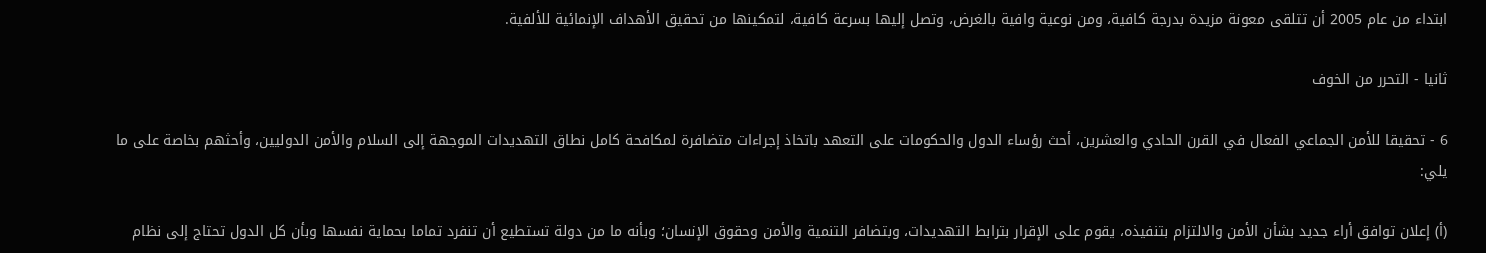ابتداء من عام 2005 أن تتلقى معونة مزيدة بدرجة كافية، ومن نوعية وافية بالغرض، وتصل إليها بسرعة كافية، لتمكينها من تحقيق الأهداف الإنمائية للألفية.

ثانيا - التحرر من الخوف

6 - تحقيقا للأمن الجماعي الفعال في القرن الحادي والعشرين، أحث رؤساء الدول والحكومات على التعهد باتخاذ إجراءات متضافرة لمكافحة كامل نطاق التهديدات الموجهة إلى السلام والأمن الدوليين، وأحثهم بخاصة على ما يلي:

(أ) إعلان توافق أراء جديد بشأن الأمن والالتزام بتنفيذه، يقوم على الإقرار بترابط التهديدات، وبتضافر التنمية والأمن وحقوق الإنسان؛ وبأنه ما من دولة تستطيع أن تنفرد تماما بحماية نفسها وبأن كل الدول تحتاج إلى نظام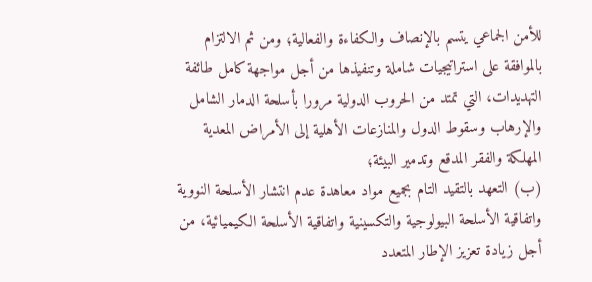للأمن الجماعي يتسم بالإنصاف والكفاءة والفعالية؛ ومن ثم الالتزام بالموافقة على استراتيجيات شاملة وتنفيذها من أجل مواجهة كامل طائفة التهديدات، التي تمتد من الحروب الدولية مرورا بأسلحة الدمار الشامل والإرهاب وسقوط الدول والمنازعات الأهلية إلى الأمراض المعدية المهلكة والفقر المدقع وتدمير البيئة؛
(ب) التعهد بالتقيد التام بجميع مواد معاهدة عدم انتشار الأسلحة النووية واتفاقية الأسلحة البيولوجية والتكسينية واتفاقية الأسلحة الكيميائية، من أجل زيادة تعزيز الإطار المتعدد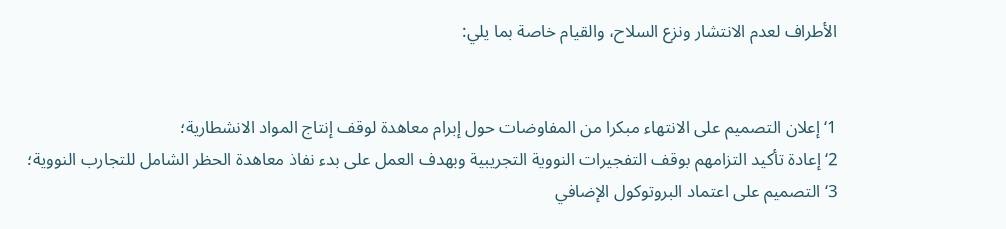الأطراف لعدم الانتشار ونزع السلاح، والقيام خاصة بما يلي:


1‘ إعلان التصميم على الانتهاء مبكرا من المفاوضات حول إبرام معاهدة لوقف إنتاج المواد الانشطارية؛
2‘ إعادة تأكيد التزامهم بوقف التفجيرات النووية التجريبية وبهدف العمل على بدء نفاذ معاهدة الحظر الشامل للتجارب النووية؛
3‘ التصميم على اعتماد البروتوكول الإضافي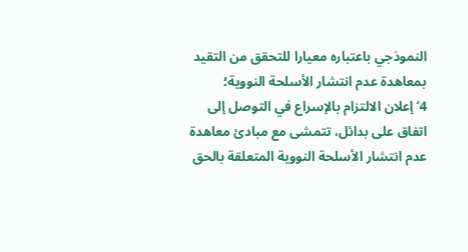النموذجي باعتباره معيارا للتحقق من التقيد بمعاهدة عدم انتشار الأسلحة النووية؛
4‘ إعلان الالتزام بالإسراع في التوصل إلى اتفاق على بدائل، تتمشى مع مبادئ معاهدة عدم انتشار الأسلحة النووية المتعلقة بالحق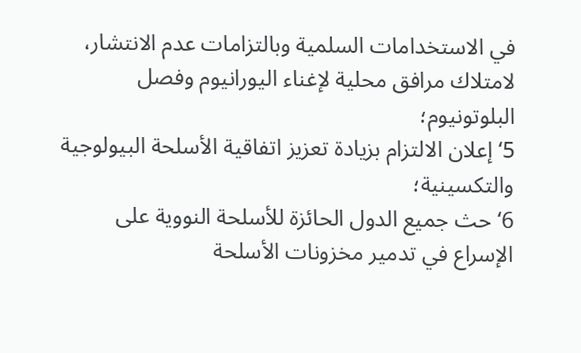في الاستخدامات السلمية وبالتزامات عدم الانتشار، لامتلاك مرافق محلية لإغناء اليورانيوم وفصل البلوتونيوم؛
5‘ إعلان الالتزام بزيادة تعزيز اتفاقية الأسلحة البيولوجية والتكسينية؛
6‘ حث جميع الدول الحائزة للأسلحة النووية على الإسراع في تدمير مخزونات الأسلحة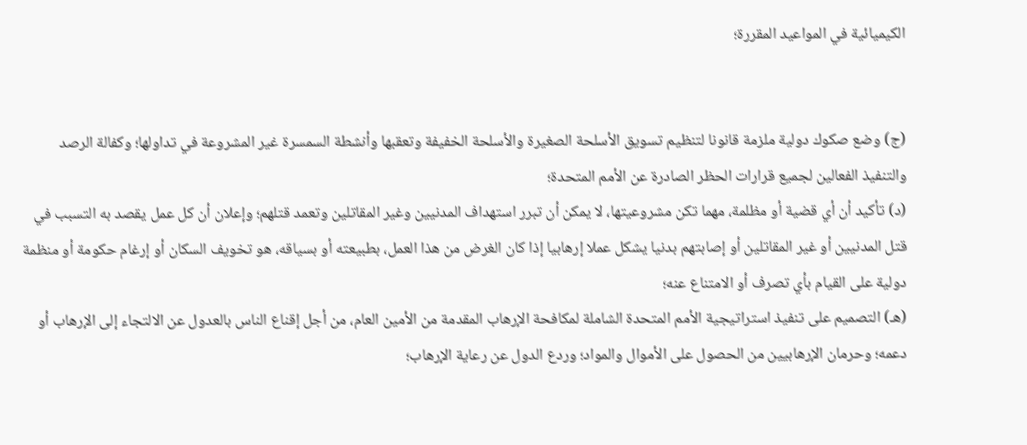الكيميائية في المواعيد المقررة؛


(ج) وضع صكوك دولية ملزمة قانونا لتنظيم تسويق الأسلحة الصغيرة والأسلحة الخفيفة وتعقبها وأنشطة السمسرة غير المشروعة في تداولها؛ وكفالة الرصد والتنفيذ الفعالين لجميع قرارات الحظر الصادرة عن الأمم المتحدة؛
(د) تأكيد أن أي قضية أو مظلمة، مهما تكن مشروعيتها، لا يمكن أن تبرر استهداف المدنيين وغير المقاتلين وتعمد قتلهم؛ وإعلان أن كل عمل يقصد به التسبب في قتل المدنيين أو غير المقاتلين أو إصابتهم بدنيا يشكل عملا إرهابيا إذا كان الغرض من هذا العمل، بطبيعته أو بسياقه، هو تخويف السكان أو إرغام حكومة أو منظمة دولية على القيام بأي تصرف أو الامتناع عنه؛
(هـ) التصميم على تنفيذ استراتيجية الأمم المتحدة الشاملة لمكافحة الإرهاب المقدمة من الأمين العام، من أجل إقناع الناس بالعدول عن الالتجاء إلى الإرهاب أو دعمه؛ وحرمان الإرهابيين من الحصول على الأموال والمواد؛ وردع الدول عن رعاية الإرهاب؛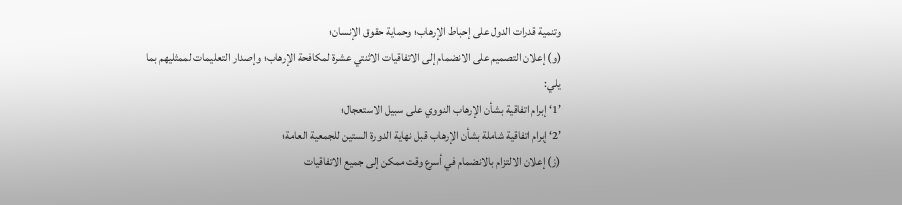وتنمية قدرات الدول على إحباط الإرهاب؛ وحماية حقوق الإنسان؛
(و) إعلان التصميم على الانضمام إلى الاتفاقيات الاثنتي عشرة لمكافحة الإرهاب؛ وإصدار التعليمات لممثليهم بما يلي:
’1‘ إبرام اتفاقية بشأن الإرهاب النووي على سبيل الاستعجال؛
’2‘ إبرام اتفاقية شاملة بشأن الإرهاب قبل نهاية الدورة الستين للجمعية العامة؛
(ز) إعلان الالتزام بالانضمام في أسرع وقت ممكن إلى جميع الاتفاقيات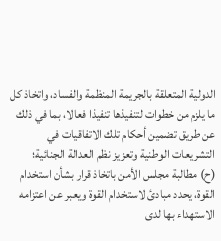الدولية المتعلقة بالجريمة المنظمة والفساد، واتخاذ كل ما يلزم من خطوات لتنفيذها تنفيذا فعالا، بما في ذلك عن طريق تضمين أحكام تلك الاتفاقيات في التشريعات الوطنية وتعزيز نظم العدالة الجنائية؛
(ح) مطالبة مجلس الأمن باتخاذ قرار بشأن استخدام القوة، يحدد مبادئ لاستخدام القوة ويعبر عن اعتزامه الاستهداء بها لدى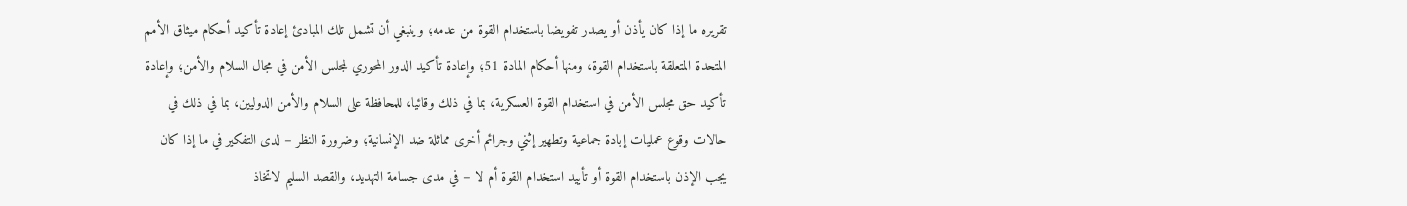تقريره ما إذا كان يأذن أو يصدر تفويضا باستخدام القوة من عدمه؛ وينبغي أن تشمل تلك المبادئ إعادة تأكيد أحكام ميثاق الأمم المتحدة المتعلقة باستخدام القوة، ومنها أحكام المادة 51؛ وإعادة تأكيد الدور المحوري لمجلس الأمن في مجال السلام والأمن؛ وإعادة تأكيد حق مجلس الأمن في استخدام القوة العسكرية، بما في ذلك وقائيا، للمحافظة على السلام والأمن الدوليين، بما في ذلك في حالات وقوع عمليات إبادة جماعية وتطهير إثني وجرائم أخرى مماثلة ضد الإنسانية؛ وضرورة النظر – لدى التفكير في ما إذا كان يجب الإذن باستخدام القوة أو تأييد استخدام القوة أم لا – في مدى جسامة التهديد، والقصد السليم لاتخاذ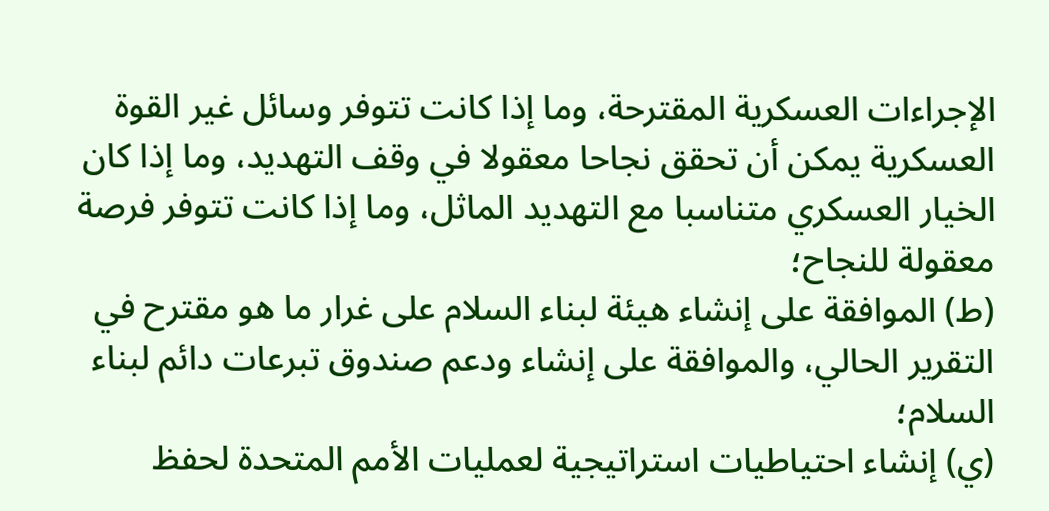الإجراءات العسكرية المقترحة، وما إذا كانت تتوفر وسائل غير القوة العسكرية يمكن أن تحقق نجاحا معقولا في وقف التهديد، وما إذا كان الخيار العسكري متناسبا مع التهديد الماثل، وما إذا كانت تتوفر فرصة معقولة للنجاح؛
(ط) الموافقة على إنشاء هيئة لبناء السلام على غرار ما هو مقترح في التقرير الحالي، والموافقة على إنشاء ودعم صندوق تبرعات دائم لبناء السلام؛
(ي) إنشاء احتياطيات استراتيجية لعمليات الأمم المتحدة لحفظ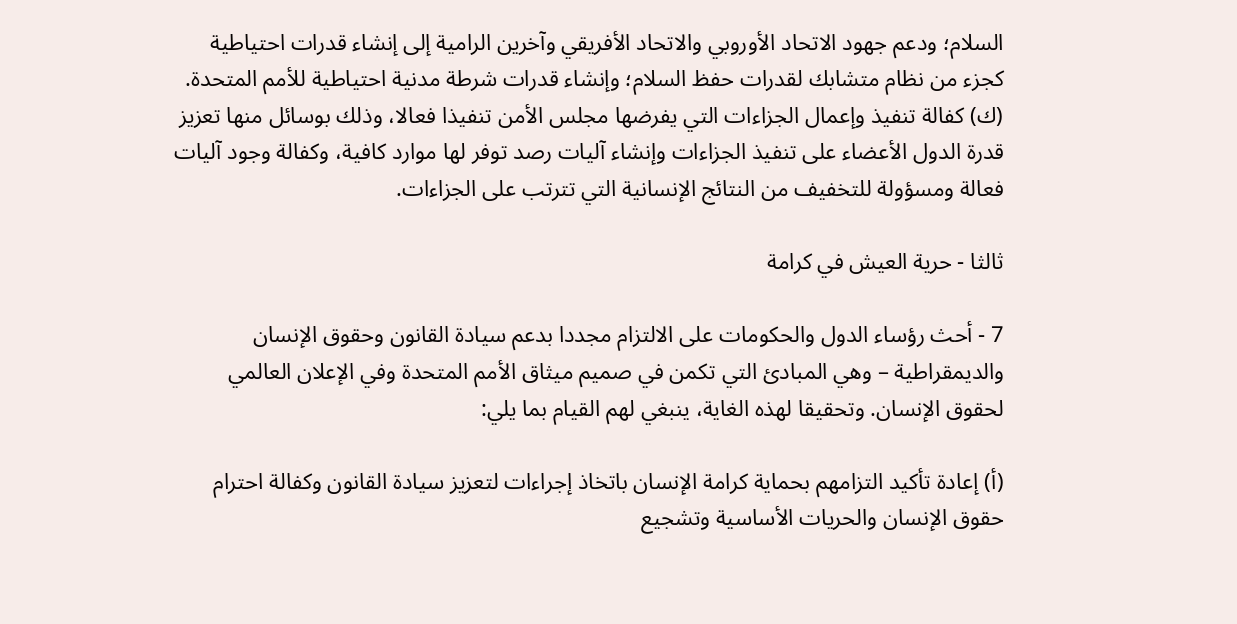السلام؛ ودعم جهود الاتحاد الأوروبي والاتحاد الأفريقي وآخرين الرامية إلى إنشاء قدرات احتياطية كجزء من نظام متشابك لقدرات حفظ السلام؛ وإنشاء قدرات شرطة مدنية احتياطية للأمم المتحدة.
(ك) كفالة تنفيذ وإعمال الجزاءات التي يفرضها مجلس الأمن تنفيذا فعالا، وذلك بوسائل منها تعزيز قدرة الدول الأعضاء على تنفيذ الجزاءات وإنشاء آليات رصد توفر لها موارد كافية، وكفالة وجود آليات فعالة ومسؤولة للتخفيف من النتائج الإنسانية التي تترتب على الجزاءات.

ثالثا - حرية العيش في كرامة

7 - أحث رؤساء الدول والحكومات على الالتزام مجددا بدعم سيادة القانون وحقوق الإنسان والديمقراطية – وهي المبادئ التي تكمن في صميم ميثاق الأمم المتحدة وفي الإعلان العالمي لحقوق الإنسان. وتحقيقا لهذه الغاية، ينبغي لهم القيام بما يلي:

(أ) إعادة تأكيد التزامهم بحماية كرامة الإنسان باتخاذ إجراءات لتعزيز سيادة القانون وكفالة احترام حقوق الإنسان والحريات الأساسية وتشجيع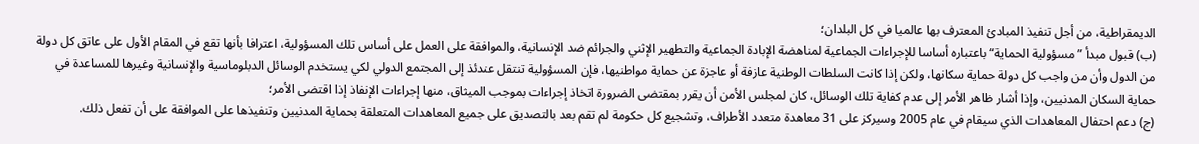الديمقراطية، من أجل تنفيذ المبادئ المعترف بها عالميا في كل البلدان؛
(ب) قبول مبدأ ”مسؤولية الحماية“ باعتباره أساسا للإجراءات الجماعية لمناهضة الإبادة الجماعية والتطهير الإثني والجرائم ضد الإنسانية، والموافقة على العمل على أساس تلك المسؤولية، اعترافا بأنها تقع في المقام الأول على عاتق كل دولة من الدول وأن من واجب كل دولة حماية سكانها، ولكن إذا كانت السلطات الوطنية عازفة أو عاجزة عن حماية مواطنيها، فإن المسؤولية تنتقل عندئذ إلى المجتمع الدولي لكي يستخدم الوسائل الدبلوماسية والإنسانية وغيرها للمساعدة في حماية السكان المدنيين، وإذا أشار ظاهر الأمر إلى عدم كفاية تلك الوسائل، كان لمجلس الأمن أن يقرر بمقتضى الضرورة اتخاذ إجراءات بموجب الميثاق، منها إجراءات الإنفاذ إذا اقتضى الأمر؛
(ج) دعم احتفال المعاهدات الذي سيقام في عام 2005 وسيركز على 31 معاهدة متعدد الأطراف، وتشجيع كل حكومة لم تقم بعد بالتصديق على جميع المعاهدات المتعلقة بحماية المدنيين وتنفيذها على الموافقة على أن تفعل ذلك.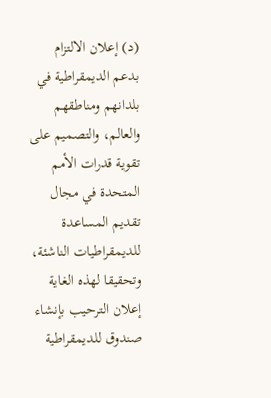(د) إعلان الالتزام بدعم الديمقراطية في بلدانهم ومناطقهم والعالم، والتصميم على تقوية قدرات الأمم المتحدة في مجال تقديم المساعدة للديمقراطيات الناشئة، وتحقيقا لهذه الغاية إعلان الترحيب بإنشاء صندوق للديمقراطية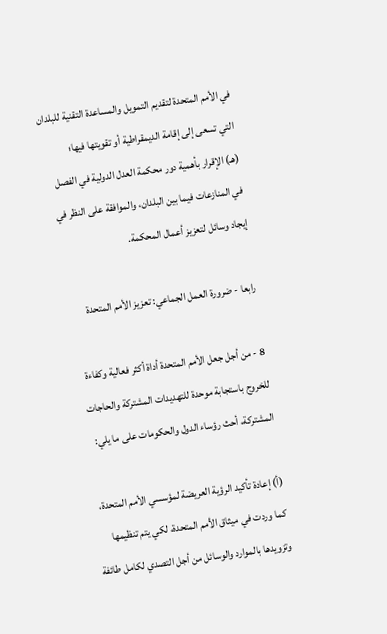في الأمم المتحدة لتقديم التمويل والمساعدة التقنية للبلدان التي تسعى إلى إقامة الديمقراطية أو تقويتها فيها؛
(هـ) الإقرار بأهمية دور محكمة العدل الدولية في الفصل في المنازعات فيما بين البلدان، والموافقة على النظر في إيجاد وسائل لتعزيز أعمال المحكمة.

رابعا - ضرورة العمل الجماعي: تعزيز الأمم المتحدة

8 - من أجل جعل الأمم المتحدة أداة أكثر فعالية وكفاءة للخروج باستجابة موحدة للتهديدات المشتركة والحاجات المشتركة، أحث رؤساء الدول والحكومات على ما يلي:

(أ) إعادة تأكيد الرؤية العريضة لمؤسسي الأمم المتحدة، كما وردت في ميثاق الأمم المتحدة، لكي يتم تنظيمها وتزويدها بالموارد والوسائل من أجل التصدي لكامل طائفة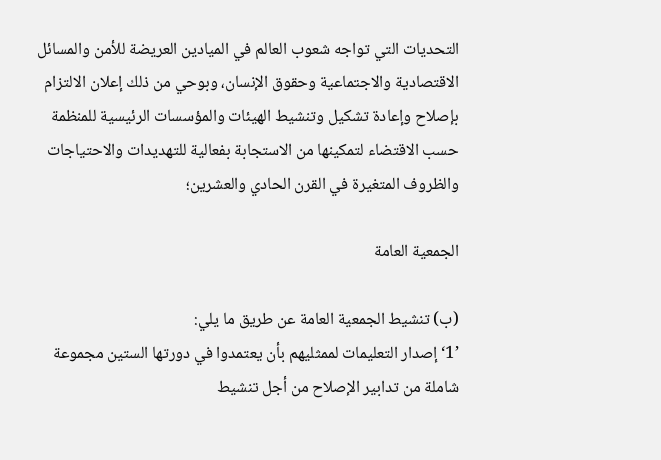التحديات التي تواجه شعوب العالم في الميادين العريضة للأمن والمسائل الاقتصادية والاجتماعية وحقوق الإنسان، وبوحي من ذلك إعلان الالتزام بإصلاح وإعادة تشكيل وتنشيط الهيئات والمؤسسات الرئيسية للمنظمة حسب الاقتضاء لتمكينها من الاستجابة بفعالية للتهديدات والاحتياجات والظروف المتغيرة في القرن الحادي والعشرين؛

الجمعية العامة

(ب) تنشيط الجمعية العامة عن طريق ما يلي:
’1‘ إصدار التعليمات لممثليهم بأن يعتمدوا في دورتها الستين مجموعة شاملة من تدابير الإصلاح من أجل تنشيط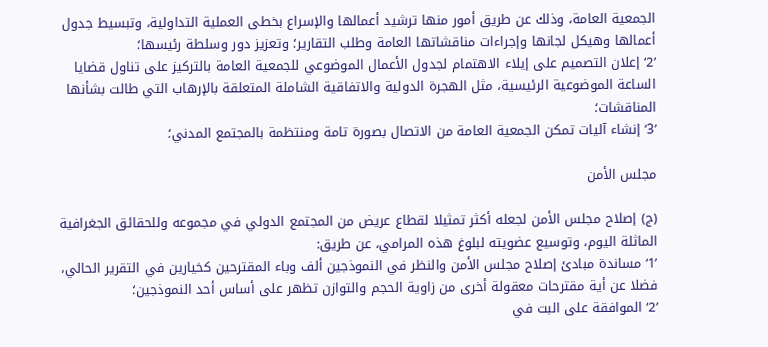الجمعية العامة، وذلك عن طريق أمور منها ترشيد أعمالها والإسراع بخطى العملية التداولية، وتبسيط جدول أعمالها وهيكل لجانها وإجراءات مناقشاتها العامة وطلب التقارير؛ وتعزيز دور وسلطة رئيسها؛
’2‘ إعلان التصميم على إيلاء الاهتمام لجدول الأعمال الموضوعي للجمعية العامة بالتركيز على تناول قضايا الساعة الموضوعية الرئيسية، مثل الهجرة الدولية والاتفاقية الشاملة المتعلقة بالإرهاب التي طالت بشأنها المناقشات؛
’3‘ إنشاء آليات تمكن الجمعية العامة من الاتصال بصورة تامة ومنتظمة بالمجتمع المدني؛

مجلس الأمن

(ج) إصلاح مجلس الأمن لجعله أكثر تمثيلا لقطاع عريض من المجتمع الدولي في مجموعه وللحقائق الجغرافية الماثلة اليوم، وتوسيع عضويته لبلوغ هذه المرامي، عن طريق:
’1‘ مساندة مبادئ إصلاح مجلس الأمن والنظر في النموذجين ألف وباء المقترحين كخيارين في التقرير الحالي، فضلا عن أية مقترحات معقولة أخرى من زاوية الحجم والتوازن تظهر على أساس أحد النموذجين؛
’2‘ الموافقة على البت في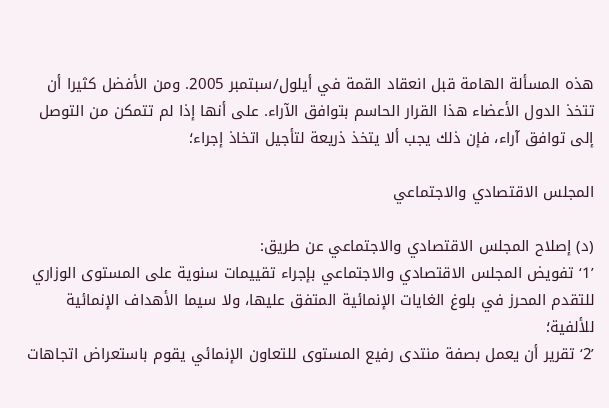هذه المسألة الهامة قبل انعقاد القمة في أيلول/سبتمبر 2005. ومن الأفضل كثيرا أن تتخذ الدول الأعضاء هذا القرار الحاسم بتوافق الآراء. على أنها إذا لم تتمكن من التوصل إلى توافق آراء، فإن ذلك يجب ألا يتخذ ذريعة لتأجيل اتخاذ إجراء؛

المجلس الاقتصادي والاجتماعي

(د) إصلاح المجلس الاقتصادي والاجتماعي عن طريق:
’1‘ تفويض المجلس الاقتصادي والاجتماعي بإجراء تقييمات سنوية على المستوى الوزاري للتقدم المحرز في بلوغ الغايات الإنمائية المتفق عليها، ولا سيما الأهداف الإنمائية للألفية؛
’2‘ تقرير أن يعمل بصفة منتدى رفيع المستوى للتعاون الإنمائي يقوم باستعراض اتجاهات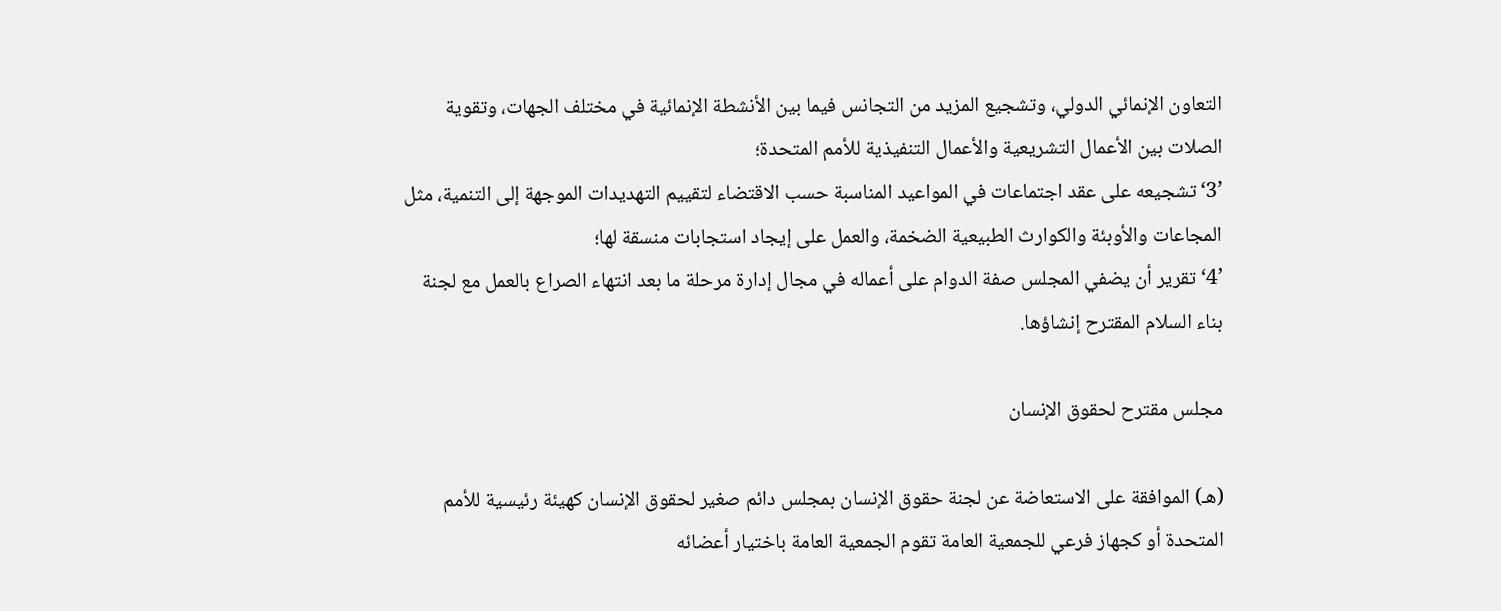التعاون الإنمائي الدولي، وتشجيع المزيد من التجانس فيما بين الأنشطة الإنمائية في مختلف الجهات، وتقوية الصلات بين الأعمال التشريعية والأعمال التنفيذية للأمم المتحدة؛
’3‘ تشجيعه على عقد اجتماعات في المواعيد المناسبة حسب الاقتضاء لتقييم التهديدات الموجهة إلى التنمية، مثل المجاعات والأوبئة والكوارث الطبيعية الضخمة، والعمل على إيجاد استجابات منسقة لها؛
’4‘ تقرير أن يضفي المجلس صفة الدوام على أعماله في مجال إدارة مرحلة ما بعد انتهاء الصراع بالعمل مع لجنة بناء السلام المقترح إنشاؤها.

مجلس مقترح لحقوق الإنسان

(هـ) الموافقة على الاستعاضة عن لجنة حقوق الإنسان بمجلس دائم صغير لحقوق الإنسان كهيئة رئيسية للأمم المتحدة أو كجهاز فرعي للجمعية العامة تقوم الجمعية العامة باختيار أعضائه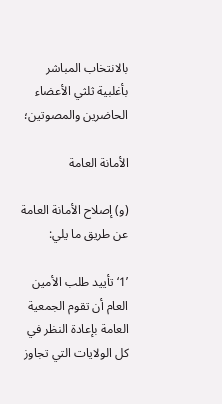بالانتخاب المباشر بأغلبية ثلثي الأعضاء الحاضرين والمصوتين؛

الأمانة العامة

(و) إصلاح الأمانة العامة عن طريق ما يلي:

’1‘ تأييد طلب الأمين العام أن تقوم الجمعية العامة بإعادة النظر في كل الولايات التي تجاوز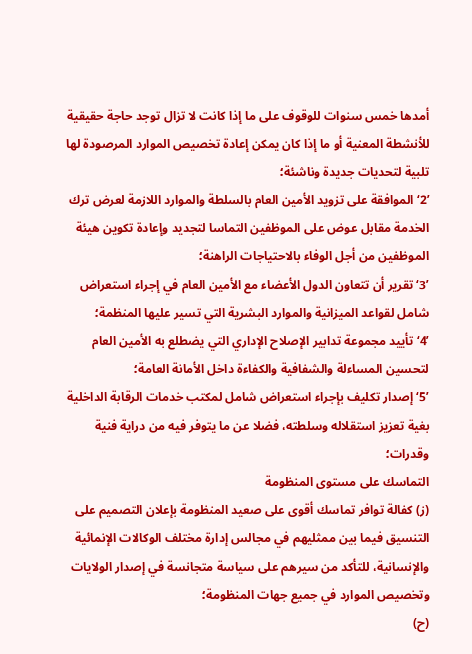أمدها خمس سنوات للوقوف على ما إذا كانت لا تزال توجد حاجة حقيقية للأنشطة المعنية أو ما إذا كان يمكن إعادة تخصيص الموارد المرصودة لها تلبية لتحديات جديدة وناشئة؛
’2‘ الموافقة على تزويد الأمين العام بالسلطة والموارد اللازمة لعرض ترك الخدمة مقابل عوض على الموظفين التماسا لتجديد وإعادة تكوين هيئة الموظفين من أجل الوفاء بالاحتياجات الراهنة؛
’3‘ تقرير أن تتعاون الدول الأعضاء مع الأمين العام في إجراء استعراض شامل لقواعد الميزانية والموارد البشرية التي تسير عليها المنظمة؛
’4‘ تأييد مجموعة تدابير الإصلاح الإداري التي يضطلع به الأمين العام لتحسين المساءلة والشفافية والكفاءة داخل الأمانة العامة؛
’5‘ إصدار تكليف بإجراء استعراض شامل لمكتب خدمات الرقابة الداخلية بغية تعزيز استقلاله وسلطته، فضلا عن ما يتوفر فيه من دراية فنية وقدرات؛
التماسك على مستوى المنظومة
(ز) كفالة توافر تماسك أقوى على صعيد المنظومة بإعلان التصميم على التنسيق فيما بين ممثليهم في مجالس إدارة مختلف الوكالات الإنمائية والإنسانية، للتأكد من سيرهم على سياسة متجانسة في إصدار الولايات وتخصيص الموارد في جميع جهات المنظومة؛
(ح)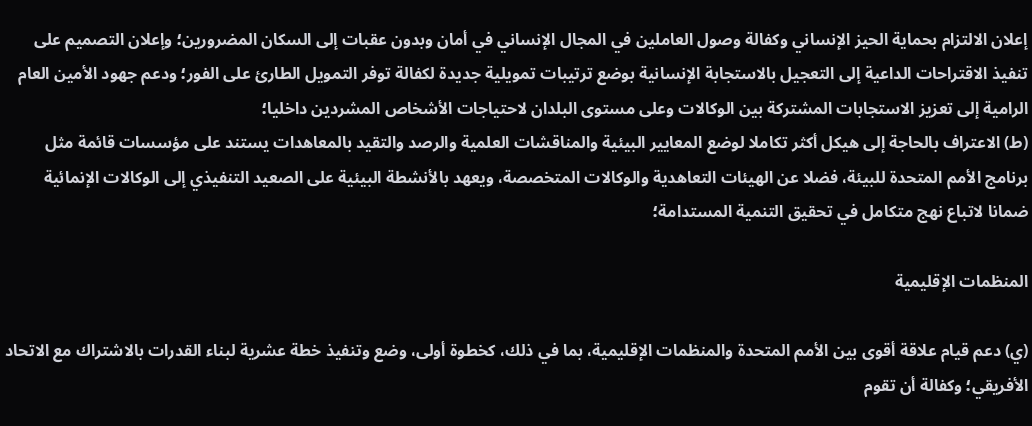إعلان الالتزام بحماية الحيز الإنساني وكفالة وصول العاملين في المجال الإنساني في أمان وبدون عقبات إلى السكان المضرورين؛ وإعلان التصميم على تنفيذ الاقتراحات الداعية إلى التعجيل بالاستجابة الإنسانية بوضع ترتيبات تمويلية جديدة لكفالة توفر التمويل الطارئ على الفور؛ ودعم جهود الأمين العام الرامية إلى تعزيز الاستجابات المشتركة بين الوكالات وعلى مستوى البلدان لاحتياجات الأشخاص المشردين داخليا؛
(ط) الاعتراف بالحاجة إلى هيكل أكثر تكاملا لوضع المعايير البيئية والمناقشات العلمية والرصد والتقيد بالمعاهدات يستند على مؤسسات قائمة مثل برنامج الأمم المتحدة للبيئة، فضلا عن الهيئات التعاهدية والوكالات المتخصصة، ويعهد بالأنشطة البيئية على الصعيد التنفيذي إلى الوكالات الإنمائية ضمانا لاتباع نهج متكامل في تحقيق التنمية المستدامة؛

المنظمات الإقليمية

(ي) دعم قيام علاقة أقوى بين الأمم المتحدة والمنظمات الإقليمية، بما في ذلك، كخطوة أولى، وضع وتنفيذ خطة عشرية لبناء القدرات بالاشتراك مع الاتحاد الأفريقي؛ وكفالة أن تقوم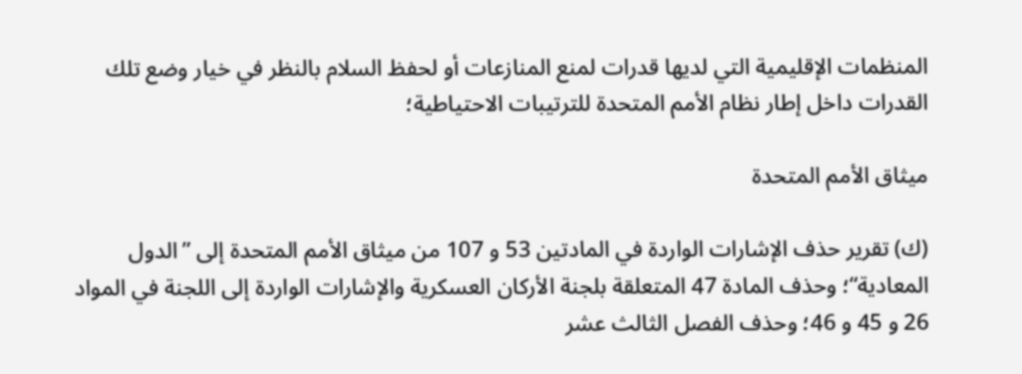المنظمات الإقليمية التي لديها قدرات لمنع المنازعات أو لحفظ السلام بالنظر في خيار وضع تلك القدرات داخل إطار نظام الأمم المتحدة للترتيبات الاحتياطية؛

ميثاق الأمم المتحدة

(ك) تقرير حذف الإشارات الواردة في المادتين 53 و 107 من ميثاق الأمم المتحدة إلى ”الدول المعادية“؛ وحذف المادة 47 المتعلقة بلجنة الأركان العسكرية والإشارات الواردة إلى اللجنة في المواد 26 و 45 و 46؛ وحذف الفصل الثالث عشر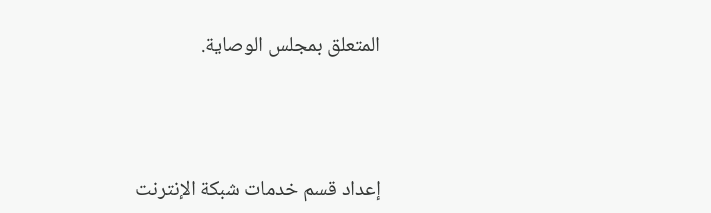المتعلق بمجلس الوصاية.





إعداد قسم خدمات شبكة الإنترنت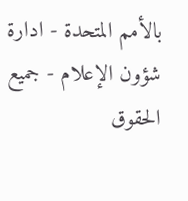بالأمم المتحدة - ادارة شؤون الإعلام - جميع الحقوق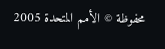محفوظة © الأمم المتحدة 2005